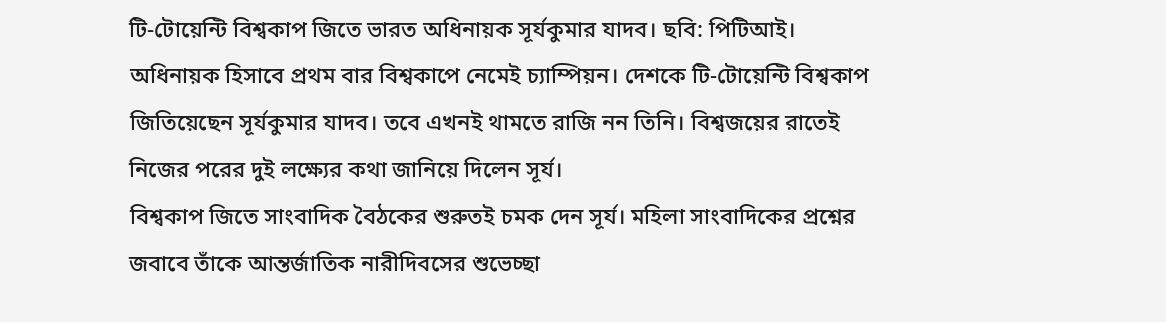টি-টোয়েন্টি বিশ্বকাপ জিতে ভারত অধিনায়ক সূর্যকুমার যাদব। ছবি: পিটিআই।
অধিনায়ক হিসাবে প্রথম বার বিশ্বকাপে নেমেই চ্যাম্পিয়ন। দেশকে টি-টোয়েন্টি বিশ্বকাপ জিতিয়েছেন সূর্যকুমার যাদব। তবে এখনই থামতে রাজি নন তিনি। বিশ্বজয়ের রাতেই নিজের পরের দুই লক্ষ্যের কথা জানিয়ে দিলেন সূর্য।
বিশ্বকাপ জিতে সাংবাদিক বৈঠকের শুরুতই চমক দেন সূর্য। মহিলা সাংবাদিকের প্রশ্নের জবাবে তাঁকে আন্তর্জাতিক নারীদিবসের শুভেচ্ছা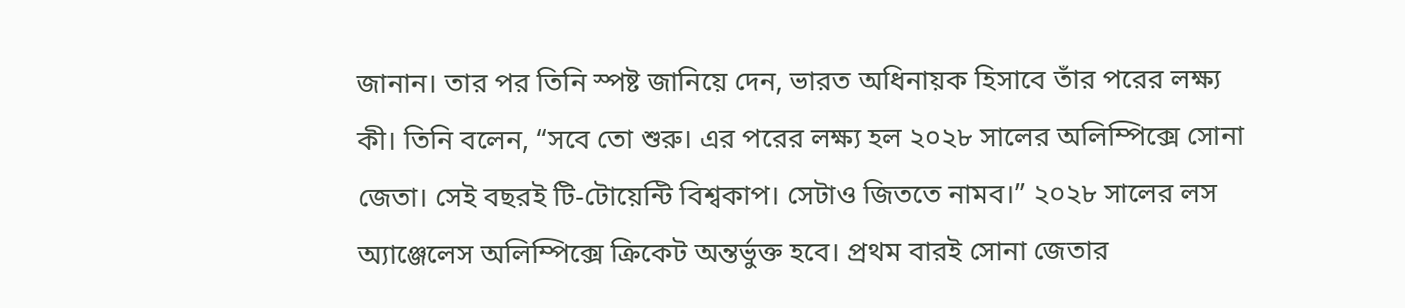জানান। তার পর তিনি স্পষ্ট জানিয়ে দেন, ভারত অধিনায়ক হিসাবে তাঁর পরের লক্ষ্য কী। তিনি বলেন, “সবে তো শুরু। এর পরের লক্ষ্য হল ২০২৮ সালের অলিম্পিক্সে সোনা জেতা। সেই বছরই টি-টোয়েন্টি বিশ্বকাপ। সেটাও জিততে নামব।” ২০২৮ সালের লস অ্যাঞ্জেলেস অলিম্পিক্সে ক্রিকেট অন্তর্ভুক্ত হবে। প্রথম বারই সোনা জেতার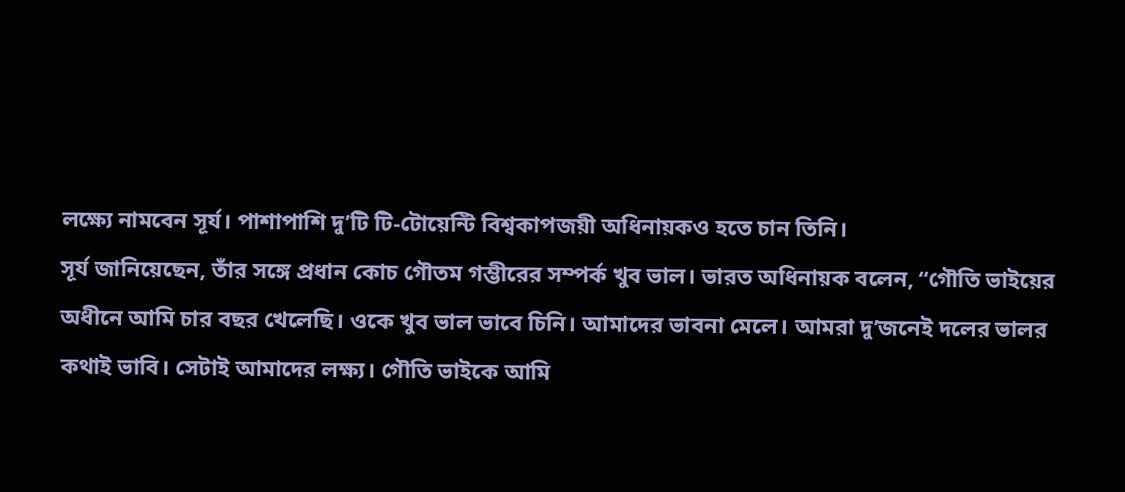লক্ষ্যে নামবেন সূর্য। পাশাপাশি দু’টি টি-টোয়েন্টি বিশ্বকাপজয়ী অধিনায়কও হতে চান তিনি।
সূর্য জানিয়েছেন, তাঁর সঙ্গে প্রধান কোচ গৌতম গম্ভীরের সম্পর্ক খুব ভাল। ভারত অধিনায়ক বলেন, “গৌতি ভাইয়ের অধীনে আমি চার বছর খেলেছি। ওকে খুব ভাল ভাবে চিনি। আমাদের ভাবনা মেলে। আমরা দু’জনেই দলের ভালর কথাই ভাবি। সেটাই আমাদের লক্ষ্য। গৌতি ভাইকে আমি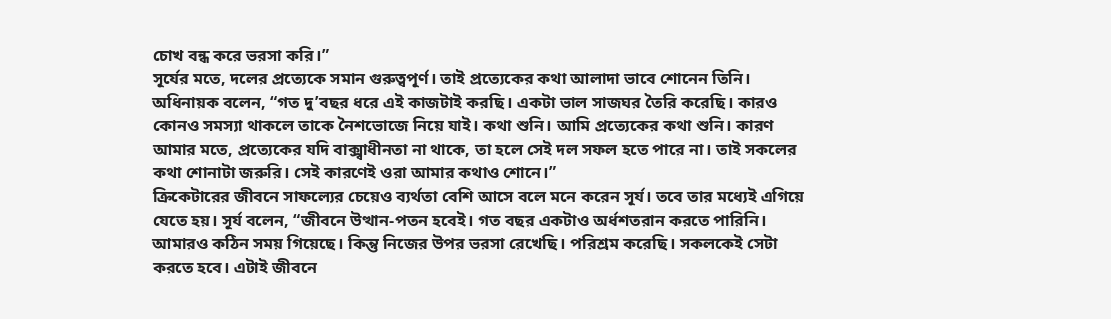চোখ বন্ধ করে ভরসা করি।”
সূর্যের মতে, দলের প্রত্যেকে সমান গুরুত্বপূর্ণ। তাই প্রত্যেকের কথা আলাদা ভাবে শোনেন তিনি। অধিনায়ক বলেন, “গত দু’বছর ধরে এই কাজটাই করছি। একটা ভাল সাজঘর তৈরি করেছি। কারও কোনও সমস্যা থাকলে তাকে নৈশভোজে নিয়ে যাই। কথা শুনি। আমি প্রত্যেকের কথা শুনি। কারণ আমার মতে, প্রত্যেকের যদি বাক্স্বাধীনতা না থাকে, তা হলে সেই দল সফল হতে পারে না। তাই সকলের কথা শোনাটা জরুরি। সেই কারণেই ওরা আমার কথাও শোনে।”
ক্রিকেটারের জীবনে সাফল্যের চেয়েও ব্যর্থতা বেশি আসে বলে মনে করেন সূর্য। তবে তার মধ্যেই এগিয়ে যেতে হয়। সূর্য বলেন, “জীবনে উত্থান-পতন হবেই। গত বছর একটাও অর্ধশতরান করতে পারিনি। আমারও কঠিন সময় গিয়েছে। কিন্তু নিজের উপর ভরসা রেখেছি। পরিশ্রম করেছি। সকলকেই সেটা করতে হবে। এটাই জীবনে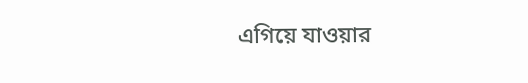এগিয়ে যাওয়ার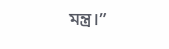মন্ত্র।”